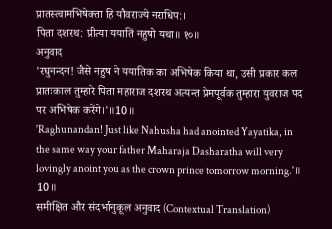प्रातस्त्वामभिषेक्ता हि यौवराज्ये नराधिप:।
पिता दशरथ: प्रीत्या ययातिं नहुषो यथा॥ १०॥
अनुवाद
'रघुनन्दन! जैसे नहुष ने ययातिक का अभिषेक किया था, उसी प्रकार कल प्रातःकाल तुम्हारे पिता महाराज दशरथ अत्यन्त प्रेमपूर्वक तुम्हारा युवराज पद पर अभिषेक करेंगे।'॥10॥
'Raghunandan! Just like Nahusha had anointed Yayatika, in the same way your father Maharaja Dasharatha will very lovingly anoint you as the crown prince tomorrow morning.'॥ 10॥
समीक्षित और संदर्भानुकूल अनुवाद (Contextual Translation)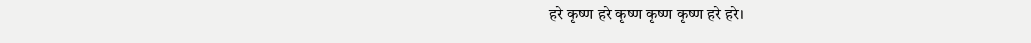हरे कृष्ण हरे कृष्ण कृष्ण कृष्ण हरे हरे।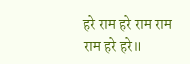हरे राम हरे राम राम राम हरे हरे॥